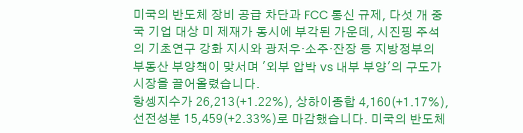미국의 반도체 장비 공급 차단과 FCC 통신 규제, 다섯 개 중국 기업 대상 미 제재가 동시에 부각된 가운데, 시진핑 주석의 기초연구 강화 지시와 광저우·소주·잔장 등 지방정부의 부동산 부양책이 맞서며 '외부 압박 vs 내부 부양'의 구도가 시장을 끌어올렸습니다.
항셍지수가 26,213(+1.22%), 상하이종합 4,160(+1.17%), 선전성분 15,459(+2.33%)로 마감했습니다. 미국의 반도체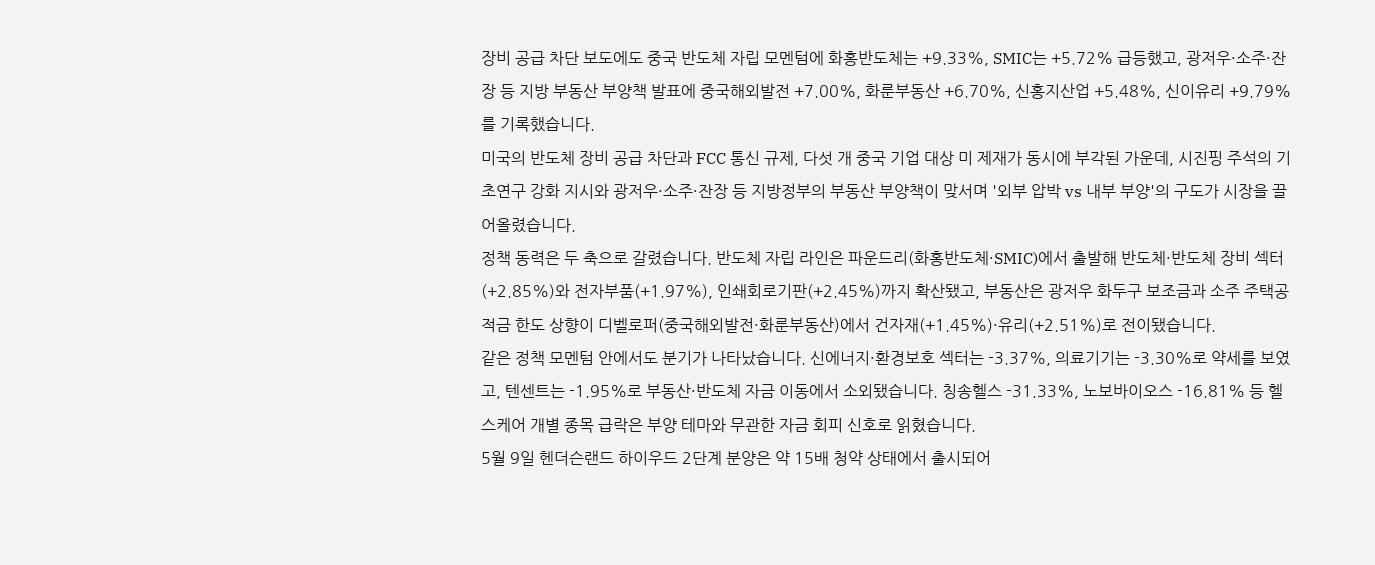장비 공급 차단 보도에도 중국 반도체 자립 모멘텀에 화홍반도체는 +9.33%, SMIC는 +5.72% 급등했고, 광저우·소주·잔장 등 지방 부동산 부양책 발표에 중국해외발전 +7.00%, 화룬부동산 +6.70%, 신홍지산업 +5.48%, 신이유리 +9.79%를 기록했습니다.
미국의 반도체 장비 공급 차단과 FCC 통신 규제, 다섯 개 중국 기업 대상 미 제재가 동시에 부각된 가운데, 시진핑 주석의 기초연구 강화 지시와 광저우·소주·잔장 등 지방정부의 부동산 부양책이 맞서며 '외부 압박 vs 내부 부양'의 구도가 시장을 끌어올렸습니다.
정책 동력은 두 축으로 갈렸습니다. 반도체 자립 라인은 파운드리(화홍반도체·SMIC)에서 출발해 반도체·반도체 장비 섹터(+2.85%)와 전자부품(+1.97%), 인쇄회로기판(+2.45%)까지 확산됐고, 부동산은 광저우 화두구 보조금과 소주 주택공적금 한도 상향이 디벨로퍼(중국해외발전·화룬부동산)에서 건자재(+1.45%)·유리(+2.51%)로 전이됐습니다.
같은 정책 모멘텀 안에서도 분기가 나타났습니다. 신에너지·환경보호 섹터는 -3.37%, 의료기기는 -3.30%로 약세를 보였고, 텐센트는 -1.95%로 부동산·반도체 자금 이동에서 소외됐습니다. 칭송헬스 -31.33%, 노보바이오스 -16.81% 등 헬스케어 개별 종목 급락은 부양 테마와 무관한 자금 회피 신호로 읽혔습니다.
5월 9일 헨더슨랜드 하이우드 2단계 분양은 약 15배 청약 상태에서 출시되어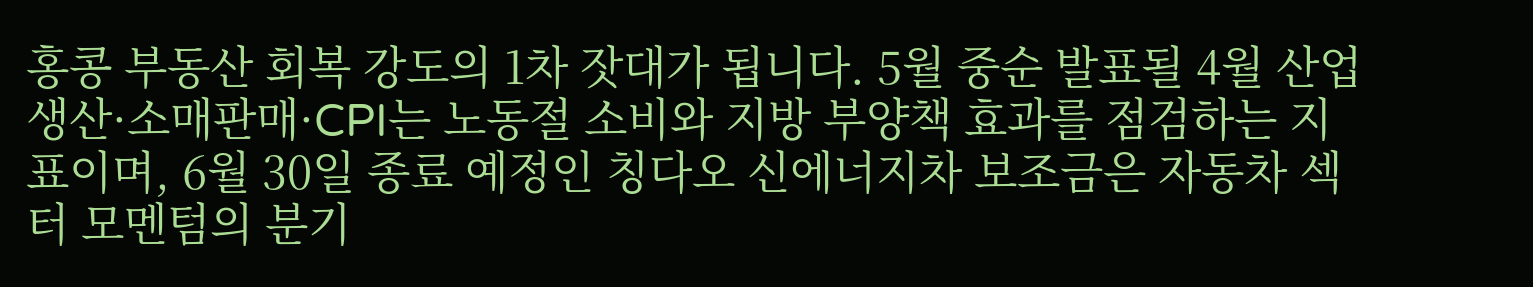홍콩 부동산 회복 강도의 1차 잣대가 됩니다. 5월 중순 발표될 4월 산업생산·소매판매·CPI는 노동절 소비와 지방 부양책 효과를 점검하는 지표이며, 6월 30일 종료 예정인 칭다오 신에너지차 보조금은 자동차 섹터 모멘텀의 분기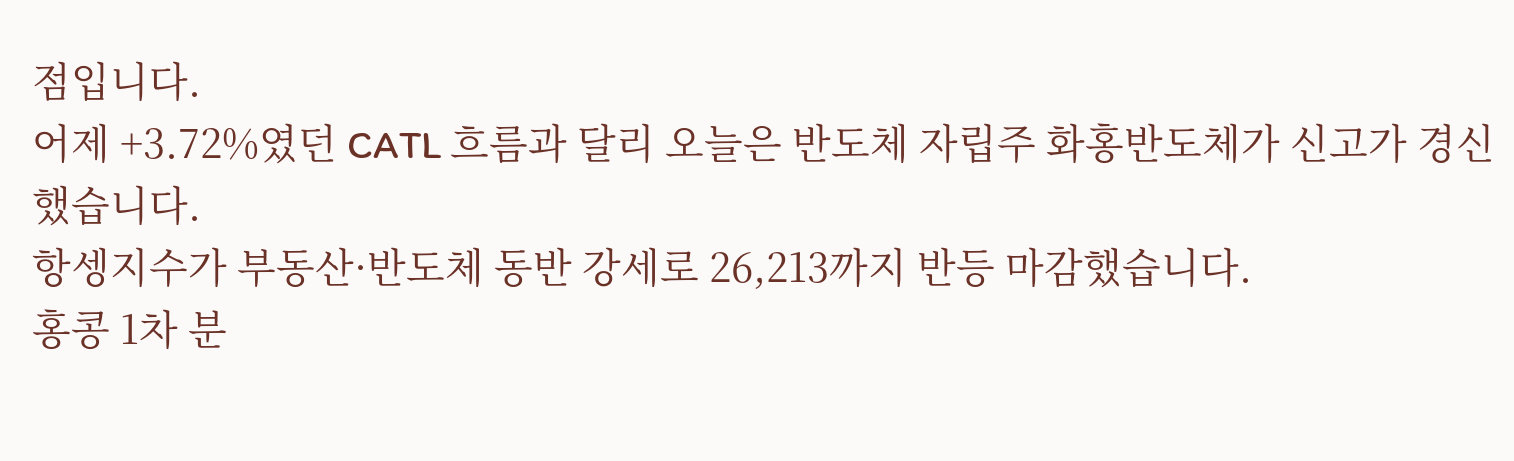점입니다.
어제 +3.72%였던 CATL 흐름과 달리 오늘은 반도체 자립주 화홍반도체가 신고가 경신했습니다.
항셍지수가 부동산·반도체 동반 강세로 26,213까지 반등 마감했습니다.
홍콩 1차 분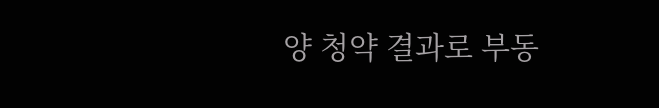양 청약 결과로 부동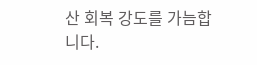산 회복 강도를 가늠합니다.